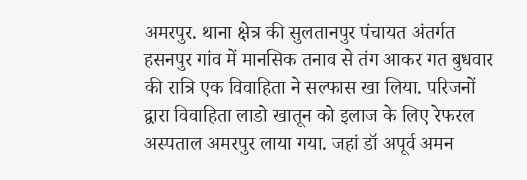अमरपुर. थाना क्षेत्र की सुलतानपुर पंचायत अंतर्गत हसनपुर गांव में मानसिक तनाव से तंग आकर गत बुधवार की रात्रि एक विवाहिता ने सल्फास खा लिया. परिजनों द्वारा विवाहिता लाडो खातून को इलाज के लिए रेफरल अस्पताल अमरपुर लाया गया. जहां डॉ अपूर्व अमन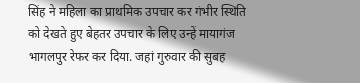सिंह ने महिला का प्राथमिक उपचार कर गंभीर स्थिति को देखते हुए बेहतर उपचार के लिए उन्हें मायागंज भागलपुर रेफर कर दिया. जहां गुरुवार की सुबह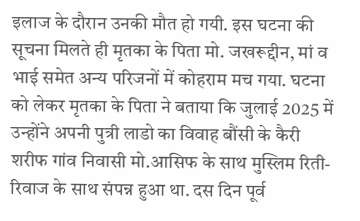इलाज के दौरान उनकी मौत हो गयी. इस घटना की सूचना मिलते ही मृतका के पिता मो. जखरूद्दीन, मां व भाई समेत अन्य परिजनों में कोहराम मच गया. घटना को लेकर मृतका के पिता ने बताया कि जुलाई 2025 में उन्होंने अपनी पुत्री लाडो का विवाह बौंसी के कैरी शरीफ गांव निवासी मो.आसिफ के साथ मुस्लिम रिती-रिवाज के साथ संपन्न हुआ था. दस दिन पूर्व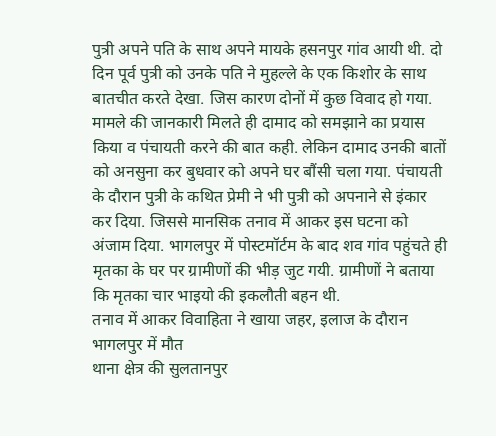पुत्री अपने पति के साथ अपने मायके हसनपुर गांव आयी थी. दो दिन पूर्व पुत्री को उनके पति ने मुहल्ले के एक किशोर के साथ बातचीत करते देखा. जिस कारण दोनों में कुछ विवाद हो गया. मामले की जानकारी मिलते ही दामाद को समझाने का प्रयास किया व पंचायती करने की बात कही. लेकिन दामाद उनकी बातों को अनसुना कर बुधवार को अपने घर बौंसी चला गया. पंचायती के दौरान पुत्री के कथित प्रेमी ने भी पुत्री को अपनाने से इंकार कर दिया. जिससे मानसिक तनाव में आकर इस घटना को अंजाम दिया. भागलपुर में पोस्टमॉर्टम के बाद शव गांव पहुंचते ही मृतका के घर पर ग्रामीणों की भीड़ जुट गयी. ग्रामीणों ने बताया कि मृतका चार भाइयो की इकलौती बहन थी.
तनाव में आकर विवाहिता ने खाया जहर, इलाज के दौरान भागलपुर में मौत
थाना क्षेत्र की सुलतानपुर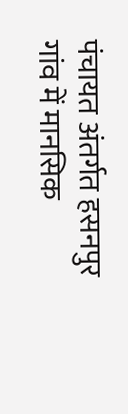पंचायत अंतर्गत हसनपुर गांव में मानसिक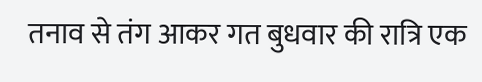तनाव से तंग आकर गत बुधवार की रात्रि एक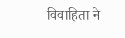विवाहिता ने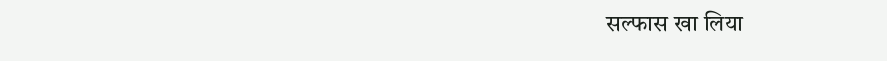सल्फास खा लिया